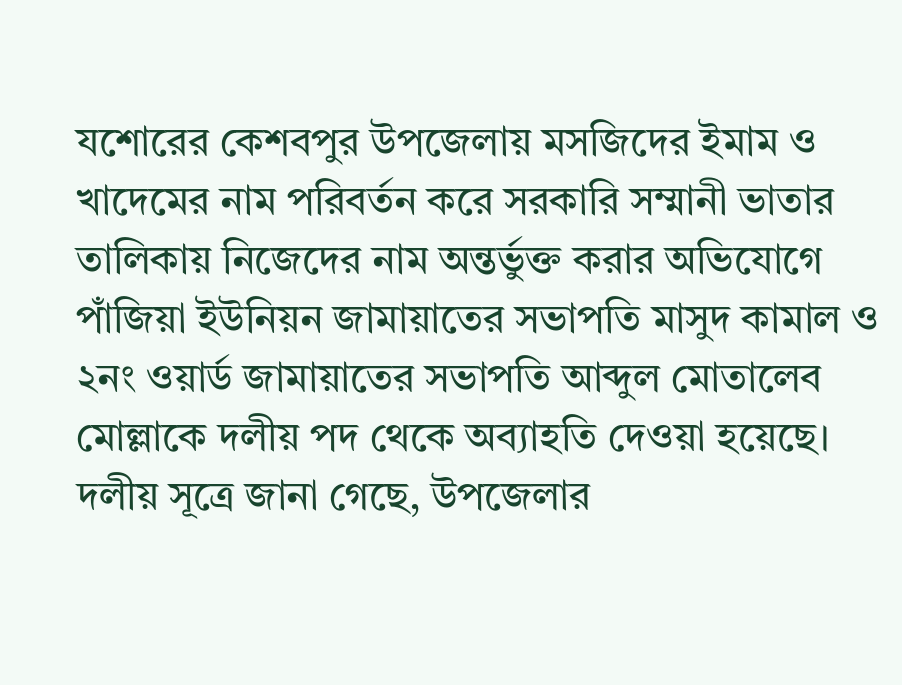যশোরের কেশবপুর উপজেলায় মসজিদের ইমাম ও খাদেমের নাম পরিবর্তন করে সরকারি সম্মানী ভাতার তালিকায় নিজেদের নাম অন্তর্ভুক্ত করার অভিযোগে পাঁজিয়া ইউনিয়ন জামায়াতের সভাপতি মাসুদ কামাল ও ২নং ওয়ার্ড জামায়াতের সভাপতি আব্দুল মোতালেব মোল্লাকে দলীয় পদ থেকে অব্যাহতি দেওয়া হয়েছে।
দলীয় সূত্রে জানা গেছে, উপজেলার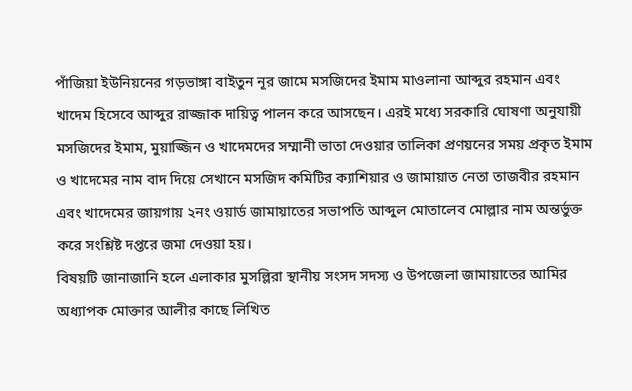পাঁজিয়া ইউনিয়নের গড়ভাঙ্গা বাইতুন নূর জামে মসজিদের ইমাম মাওলানা আব্দুর রহমান এবং খাদেম হিসেবে আব্দুর রাজ্জাক দায়িত্ব পালন করে আসছেন। এরই মধ্যে সরকারি ঘোষণা অনুযায়ী মসজিদের ইমাম, মুয়াজ্জিন ও খাদেমদের সম্মানী ভাতা দেওয়ার তালিকা প্রণয়নের সময় প্রকৃত ইমাম ও খাদেমের নাম বাদ দিয়ে সেখানে মসজিদ কমিটির ক্যাশিয়ার ও জামায়াত নেতা তাজবীর রহমান এবং খাদেমের জায়গায় ২নং ওয়ার্ড জামায়াতের সভাপতি আব্দুল মোতালেব মোল্লার নাম অন্তর্ভুক্ত করে সংশ্লিষ্ট দপ্তরে জমা দেওয়া হয়।
বিষয়টি জানাজানি হলে এলাকার মুসল্লিরা স্থানীয় সংসদ সদস্য ও উপজেলা জামায়াতের আমির অধ্যাপক মোক্তার আলীর কাছে লিখিত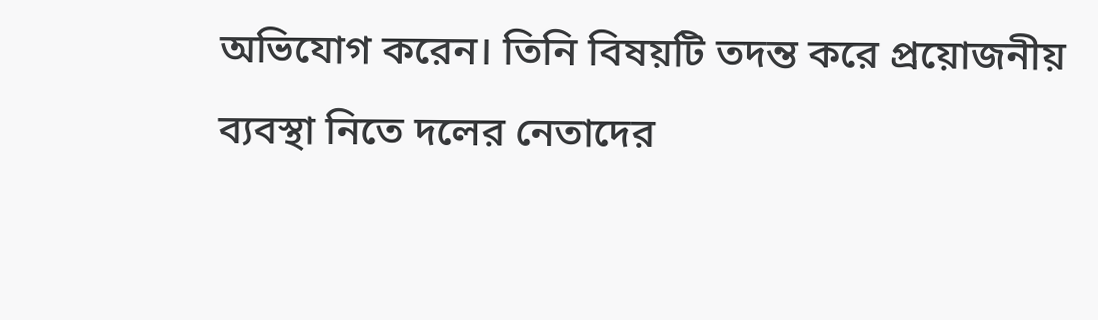অভিযোগ করেন। তিনি বিষয়টি তদন্ত করে প্রয়োজনীয় ব্যবস্থা নিতে দলের নেতাদের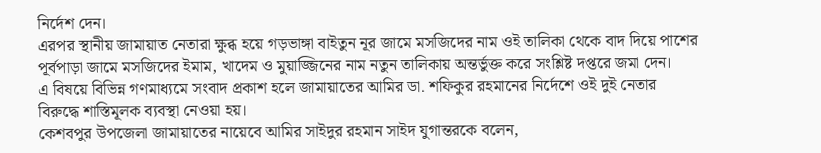নির্দেশ দেন।
এরপর স্থানীয় জামায়াত নেতারা ক্ষুব্ধ হয়ে গড়ভাঙ্গা বাইতুন নূর জামে মসজিদের নাম ওই তালিকা থেকে বাদ দিয়ে পাশের পূর্বপাড়া জামে মসজিদের ইমাম, খাদেম ও মুয়াজ্জিনের নাম নতুন তালিকায় অন্তর্ভুক্ত করে সংশ্লিষ্ট দপ্তরে জমা দেন।
এ বিষয়ে বিভিন্ন গণমাধ্যমে সংবাদ প্রকাশ হলে জামায়াতের আমির ডা. শফিকুর রহমানের নির্দেশে ওই দুই নেতার বিরুদ্ধে শাস্তিমূলক ব্যবস্থা নেওয়া হয়।
কেশবপুর উপজেলা জামায়াতের নায়েবে আমির সাইদুর রহমান সাইদ যুগান্তরকে বলেন,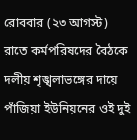রোববার (২৩ আগস্ট) রাতে কর্মপরিষদের বৈঠকে দলীয় শৃঙ্খলাভঙ্গের দায়ে পাঁজিয়া ইউনিয়নের ওই দুই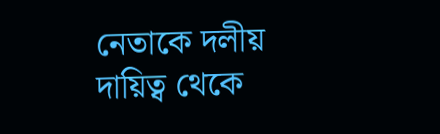নেতাকে দলীয় দায়িত্ব থেকে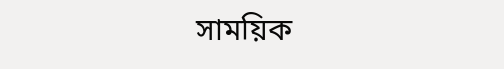সাময়িক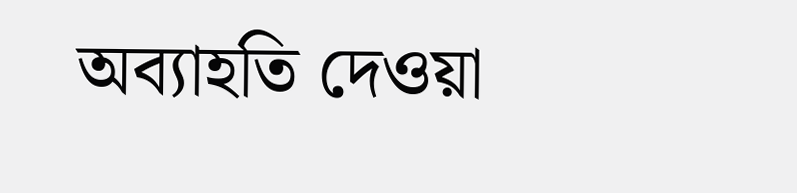অব্যাহতি দেওয়া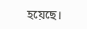হয়েছে।